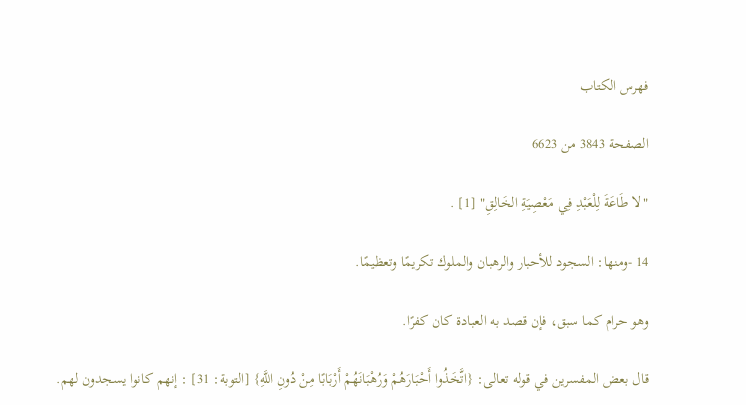فهرس الكتاب

الصفحة 3843 من 6623

"لا طَاعَةَ لِلْعَبْدِ فِي مَعْصِيَةِ الخَالِقِ" [1] .

14 -ومنها: السجود للأحبار والرهبان والملوك تكريمًا وتعظيمًا.

وهو حرام كما سبق، فإن قصد به العبادة كان كفرًا.

قال بعض المفسرين في قوله تعالى: {اتَّخَذُوا أَحْبَارَهُمْ وَرُهْبَانَهُمْ أَرْبَابًا مِنْ دُونِ اللَّهِ} [التوبة: 31] : إنهم كانوا يسجدون لهم.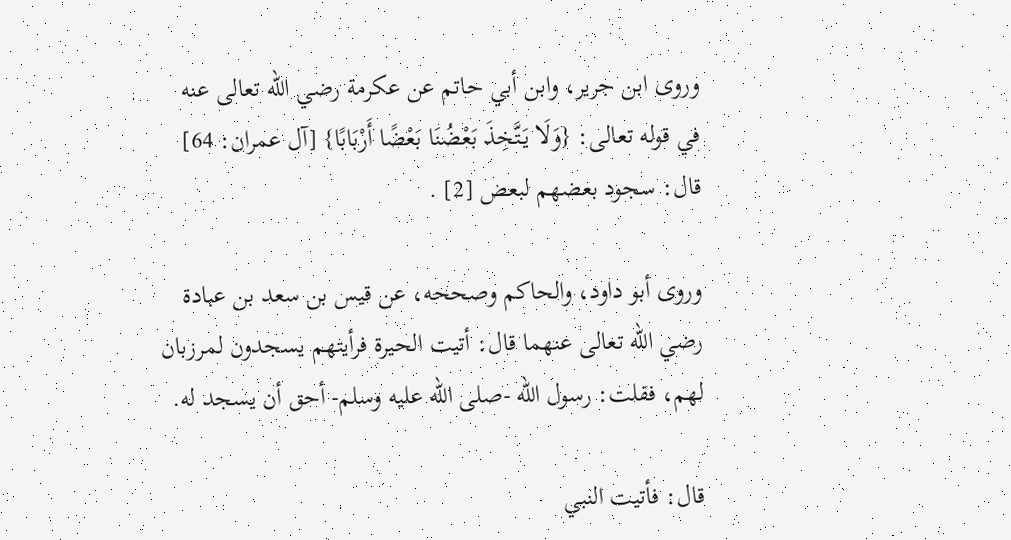وروى ابن جرير، وابن أبي حاتم عن عكرمة رضي الله تعالى عنه في قوله تعالى: {وَلَا يَتَّخِذَ بَعْضُنَا بَعْضًا أَرْبَابًا} [آل عمران: 64] قال: سجود بعضهم لبعض [2] .

وروى أبو داود، والحاكم وصححه، عن قيس بن سعد بن عبادة رضي الله تعالى عنهما قال: أتيت الحيرة فرأيتهم يسجدون لمرزبان لهم، فقلت: رسول الله -صلى الله عليه وسلم- أحق أن يسجد له.

قال: فأتيت النبي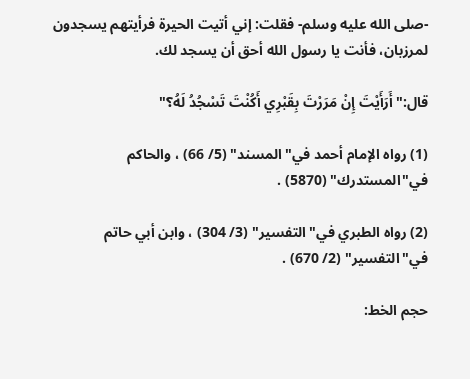-صلى الله عليه وسلم- فقلت: إني أتيت الحيرة فرأيتهم يسجدون لمرزبان، فأنت يا رسول الله أحق أن يسجد لك.

قال:"أَرَأَيْتَ إِنْ مَرَرْتَ بِقَبْرِي أَكُنْتَ تَسْجُدُ لَهُ؟"

(1) رواه الإمام أحمد في"المسند" (5/ 66) ، والحاكم في"المستدرك" (5870) .

(2) رواه الطبري في"التفسير" (3/ 304) ، وابن أبي حاتم في"التفسير" (2/ 670) .

حجم الخط: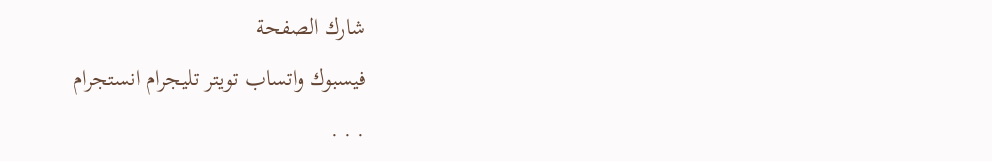شارك الصفحة
فيسبوك واتساب تويتر تليجرام انستجرام
. . .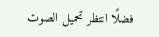فضلًا انتظر تحميل الصوت